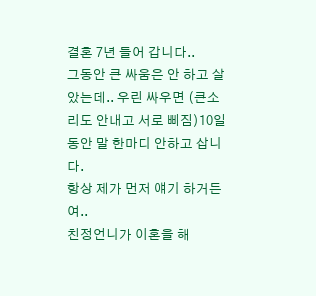결혼 7년 들어 갑니다..
그동안 큰 싸움은 안 하고 살았는데.. 우린 싸우면 (큰소리도 안내고 서로 삐짐)10일 동안 말 한마디 안하고 삽니다.
항상 제가 먼저 얘기 하거든여..
친정언니가 이혼을 해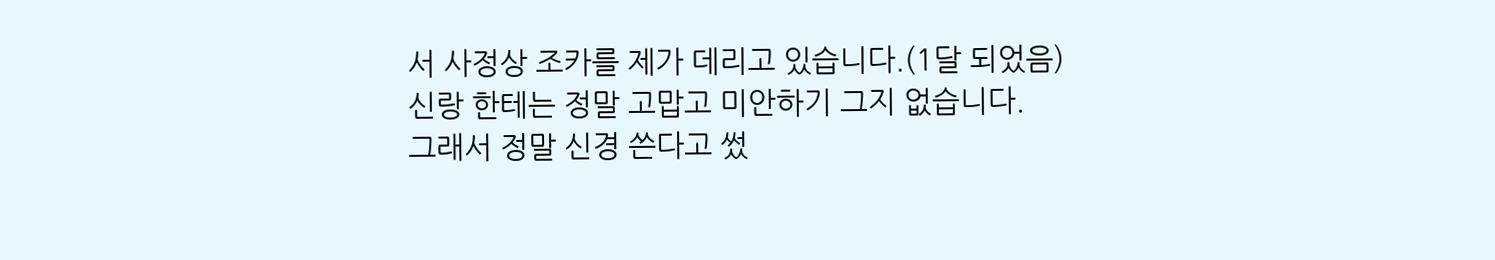서 사정상 조카를 제가 데리고 있습니다.(1달 되었음)
신랑 한테는 정말 고맙고 미안하기 그지 없습니다.
그래서 정말 신경 쓴다고 썼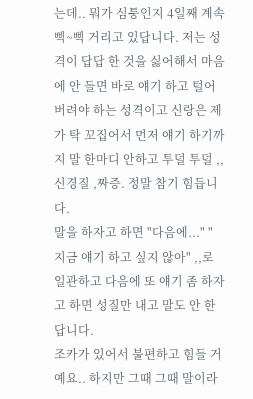는데.. 뭐가 심퉁인지 4일째 계속 삑~삑 거리고 있답니다. 저는 성격이 답답 한 것을 싫어해서 마음에 안 들면 바로 얘기 하고 털어 버려야 하는 성격이고 신랑은 제가 탁 꼬집어서 먼저 얘기 하기까지 말 한마디 안하고 투덜 투덜 ,,신경질 ,짜증. 정말 참기 힘듭니다.
말을 하자고 하면 "다음에..." " 지금 얘기 하고 싶지 않아" ,,로 일관하고 다음에 또 얘기 좀 하자고 하면 성질만 내고 말도 안 한답니다.
조카가 있어서 불편하고 힘들 거예요.. 하지만 그때 그때 말이라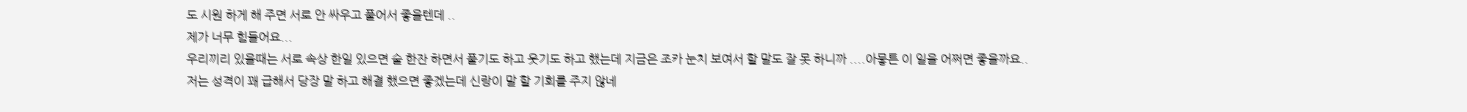도 시원 하게 해 주면 서로 안 싸우고 풀어서 좋을텐데 ..
제가 너무 힘들어요...
우리끼리 있을때는 서로 속상 한일 있으면 술 한잔 하면서 풀기도 하고 웃기도 하고 했는데 지금은 조카 눈치 보여서 할 말도 잘 못 하니까 ....아뭏튼 이 일을 어쩌면 좋을까요..
저는 성격이 꽤 급해서 당장 말 하고 해결 했으면 좋겠는데 신랑이 말 할 기회를 주지 않네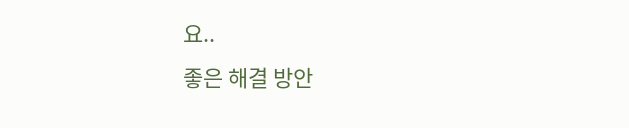요..
좋은 해결 방안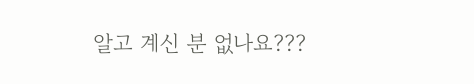알고 계신 분 없나요???